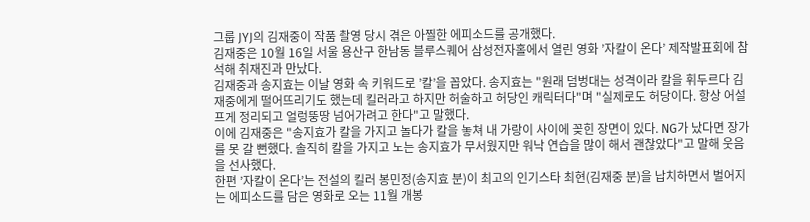그룹 JYJ의 김재중이 작품 촬영 당시 겪은 아찔한 에피소드를 공개했다.
김재중은 10월 16일 서울 용산구 한남동 블루스퀘어 삼성전자홀에서 열린 영화 ’자칼이 온다’ 제작발표회에 참석해 취재진과 만났다.
김재중과 송지효는 이날 영화 속 키워드로 ’칼’을 꼽았다. 송지효는 "원래 덤벙대는 성격이라 칼을 휘두르다 김재중에게 떨어뜨리기도 했는데 킬러라고 하지만 허술하고 허당인 캐릭터다"며 "실제로도 허당이다. 항상 어설프게 정리되고 얼렁뚱땅 넘어가려고 한다"고 말했다.
이에 김재중은 "송지효가 칼을 가지고 놀다가 칼을 놓쳐 내 가랑이 사이에 꽂힌 장면이 있다. NG가 났다면 장가를 못 갈 뻔했다. 솔직히 칼을 가지고 노는 송지효가 무서웠지만 워낙 연습을 많이 해서 괜찮았다"고 말해 웃음을 선사했다.
한편 ’자칼이 온다’는 전설의 킬러 봉민정(송지효 분)이 최고의 인기스타 최현(김재중 분)을 납치하면서 벌어지는 에피소드를 담은 영화로 오는 11월 개봉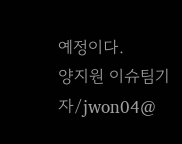예정이다.
양지원 이슈팀기자/jwon04@